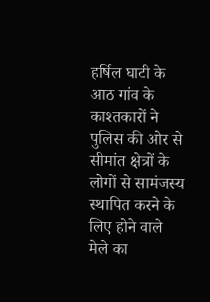हर्षिल घाटी के आठ गांव के काश्तकारों ने पुलिस की ओर से सीमांत क्षेत्रों के लोगों से सामंजस्य स्थापित करने के लिए होने वाले मेले का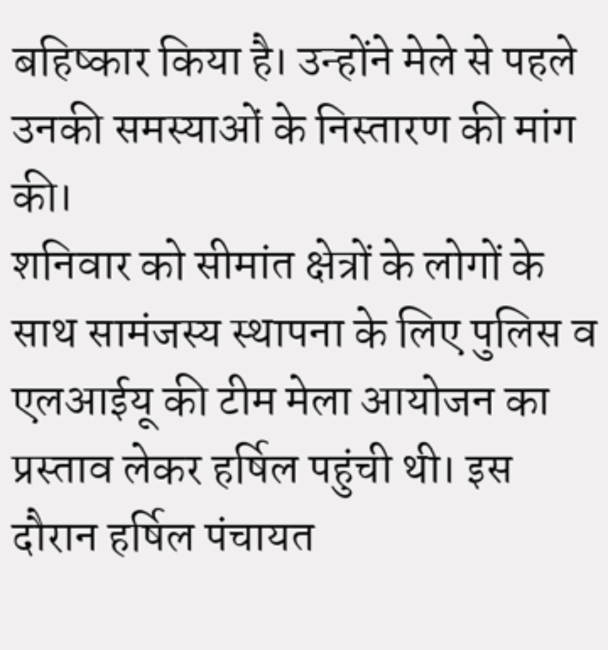बहिष्कार किया है। उन्होंने मेले से पहले उनकी समस्याओं के निस्तारण की मांग की।
शनिवार को सीमांत क्षेत्रों के लोगों के साथ सामंजस्य स्थापना के लिए पुलिस व एलआईयू की टीम मेला आयोजन का प्रस्ताव लेकर हर्षिल पहुंची थी। इस दौरान हर्षिल पंचायत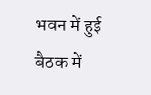भवन में हुई बैठक में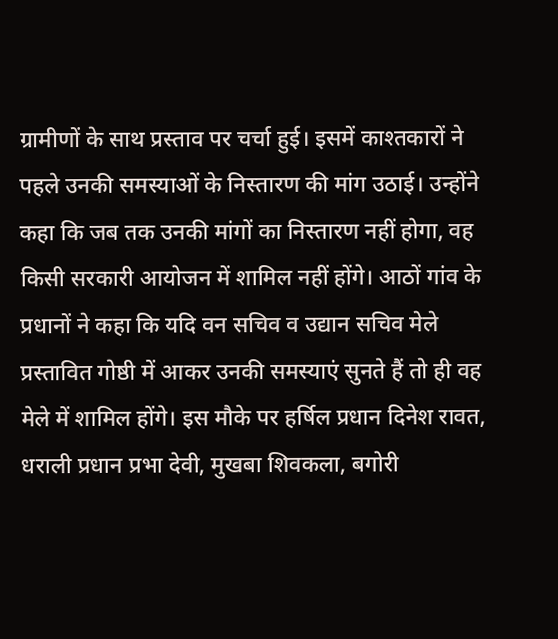ग्रामीणों के साथ प्रस्ताव पर चर्चा हुई। इसमें काश्तकारों ने पहले उनकी समस्याओं के निस्तारण की मांग उठाई। उन्होंने कहा कि जब तक उनकी मांगों का निस्तारण नहीं होगा, वह किसी सरकारी आयोजन में शामिल नहीं होंगे। आठों गांव के प्रधानों ने कहा कि यदि वन सचिव व उद्यान सचिव मेले प्रस्तावित गोष्ठी में आकर उनकी समस्याएं सुनते हैं तो ही वह मेले में शामिल होंगे। इस मौके पर हर्षिल प्रधान दिनेश रावत, धराली प्रधान प्रभा देवी, मुखबा शिवकला, बगोरी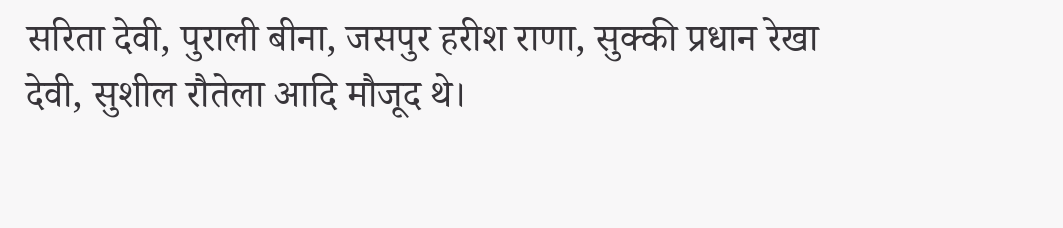सरिता देवी, पुराली बीना, जसपुर हरीश राणा, सुक्की प्रधान रेखा देवी, सुशील रौतेला आदि मौजूद थे।